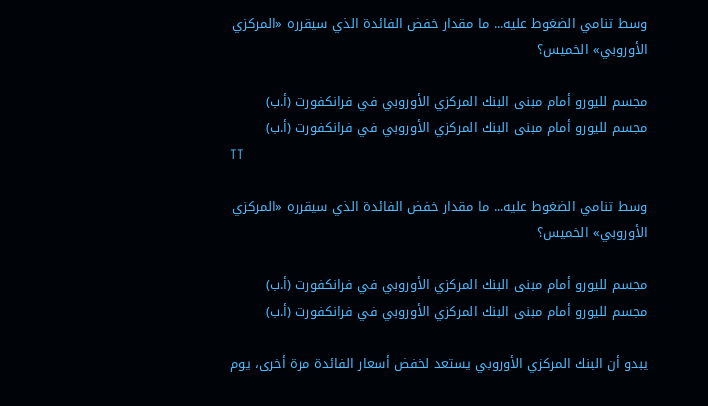وسط تنامي الضغوط عليه... ما مقدار خفض الفائدة الذي سيقرره «المركزي الأوروبي» الخميس؟

مجسم لليورو أمام مبنى البنك المركزي الأوروبي في فرانكفورت (أ.ب)
مجسم لليورو أمام مبنى البنك المركزي الأوروبي في فرانكفورت (أ.ب)
TT

وسط تنامي الضغوط عليه... ما مقدار خفض الفائدة الذي سيقرره «المركزي الأوروبي» الخميس؟

مجسم لليورو أمام مبنى البنك المركزي الأوروبي في فرانكفورت (أ.ب)
مجسم لليورو أمام مبنى البنك المركزي الأوروبي في فرانكفورت (أ.ب)

يبدو أن البنك المركزي الأوروبي يستعد لخفض أسعار الفائدة مرة أخرى، يوم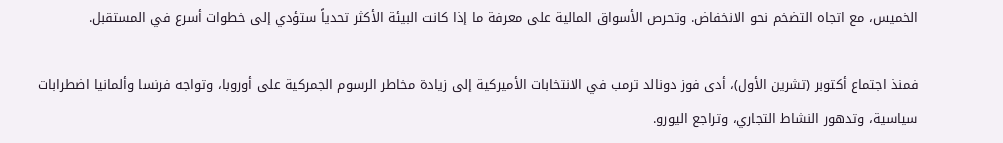الخميس، مع اتجاه التضخم نحو الانخفاض. وتحرص الأسواق المالية على معرفة ما إذا كانت البيئة الأكثر تحدياً ستؤدي إلى خطوات أسرع في المستقبل.

فمنذ اجتماع أكتوبر (تشرين الأول)، أدى فوز دونالد ترمب في الانتخابات الأميركية إلى زيادة مخاطر الرسوم الجمركية على أوروبا، وتواجه فرنسا وألمانيا اضطرابات سياسية، وتدهور النشاط التجاري، وتراجع اليورو.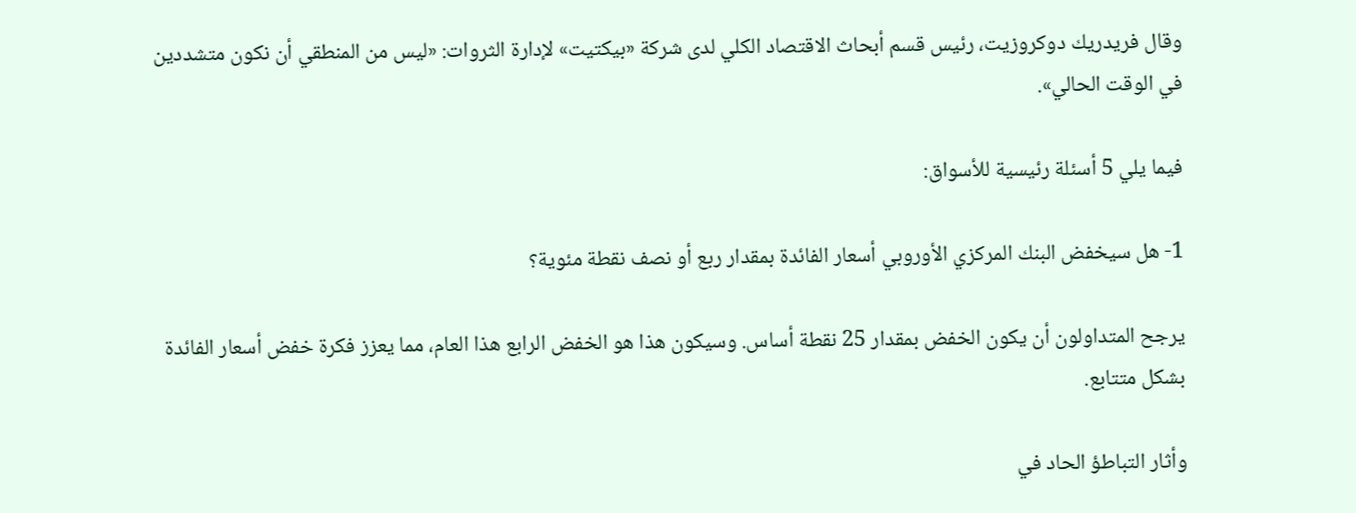وقال فريدريك دوكروزيت، رئيس قسم أبحاث الاقتصاد الكلي لدى شركة «بيكتيت» لإدارة الثروات: «ليس من المنطقي أن نكون متشددين في الوقت الحالي».

فيما يلي 5 أسئلة رئيسية للأسواق:

1- هل سيخفض البنك المركزي الأوروبي أسعار الفائدة بمقدار ربع أو نصف نقطة مئوية؟

يرجح المتداولون أن يكون الخفض بمقدار 25 نقطة أساس. وسيكون هذا هو الخفض الرابع هذا العام، مما يعزز فكرة خفض أسعار الفائدة بشكل متتابع.

وأثار التباطؤ الحاد في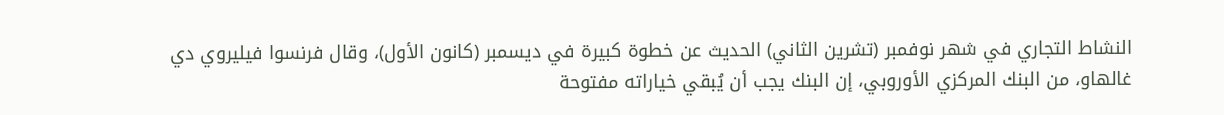النشاط التجاري في شهر نوفمبر (تشرين الثاني) الحديث عن خطوة كبيرة في ديسمبر (كانون الأول)، وقال فرنسوا فيليروي دي غالهاو، من البنك المركزي الأوروبي، إن البنك يجب أن يُبقي خياراته مفتوحة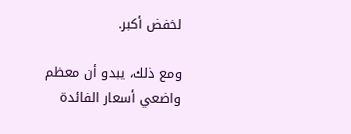لخفض أكبر.

ومع ذلك، يبدو أن معظم واضعي أسعار الفائدة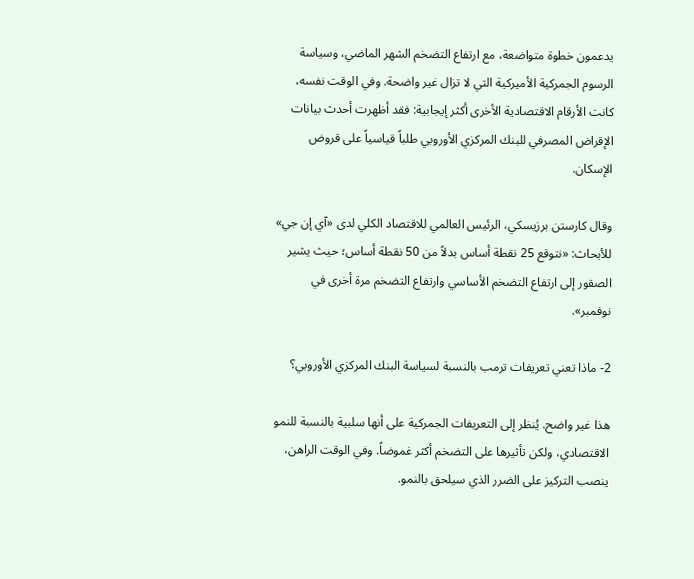يدعمون خطوة متواضعة، مع ارتفاع التضخم الشهر الماضي، وسياسة الرسوم الجمركية الأميركية التي لا تزال غير واضحة. وفي الوقت نفسه، كانت الأرقام الاقتصادية الأخرى أكثر إيجابية: فقد أظهرت أحدث بيانات الإقراض المصرفي للبنك المركزي الأوروبي طلباً قياسياً على قروض الإسكان.

وقال كارستن برزيسكي، الرئيس العالمي للاقتصاد الكلي لدى «آي إن جي» للأبحاث: «نتوقع 25 نقطة أساس بدلاً من 50 نقطة أساس؛ حيث يشير الصقور إلى ارتفاع التضخم الأساسي وارتفاع التضخم مرة أخرى في نوفمبر».

2- ماذا تعني تعريفات ترمب بالنسبة لسياسة البنك المركزي الأوروبي؟

هذا غير واضح. يُنظر إلى التعريفات الجمركية على أنها سلبية بالنسبة للنمو الاقتصادي، ولكن تأثيرها على التضخم أكثر غموضاً. وفي الوقت الراهن، ينصب التركيز على الضرر الذي سيلحق بالنمو.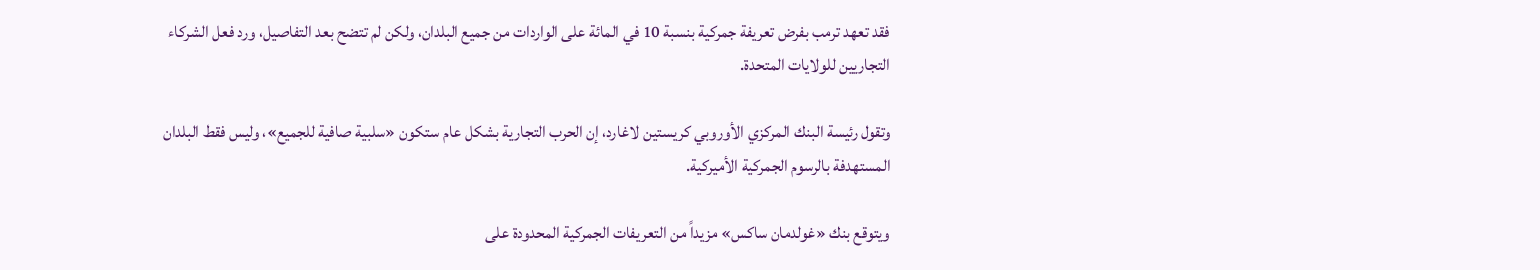فقد تعهد ترمب بفرض تعريفة جمركية بنسبة 10 في المائة على الواردات من جميع البلدان، ولكن لم تتضح بعد التفاصيل، ورد فعل الشركاء التجاريين للولايات المتحدة.

وتقول رئيسة البنك المركزي الأوروبي كريستين لاغارد، إن الحرب التجارية بشكل عام ستكون «سلبية صافية للجميع»، وليس فقط البلدان المستهدفة بالرسوم الجمركية الأميركية.

ويتوقع بنك «غولدمان ساكس» مزيداً من التعريفات الجمركية المحدودة على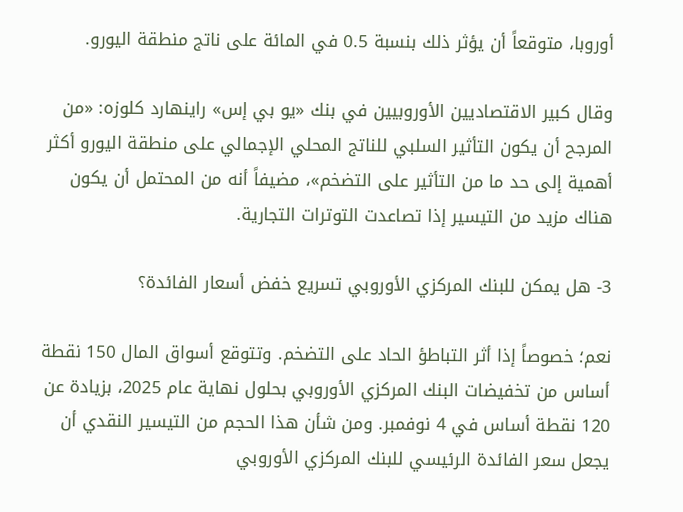أوروبا، متوقعاً أن يؤثر ذلك بنسبة 0.5 في المائة على ناتج منطقة اليورو.

وقال كبير الاقتصاديين الأوروبيين في بنك «يو بي إس» راينهارد كلوزه: «من المرجح أن يكون التأثير السلبي للناتج المحلي الإجمالي على منطقة اليورو أكثر أهمية إلى حد ما من التأثير على التضخم»، مضيفاً أنه من المحتمل أن يكون هناك مزيد من التيسير إذا تصاعدت التوترات التجارية.

3- هل يمكن للبنك المركزي الأوروبي تسريع خفض أسعار الفائدة؟

نعم؛ خصوصاً إذا أثر التباطؤ الحاد على التضخم. وتتوقع أسواق المال 150 نقطة أساس من تخفيضات البنك المركزي الأوروبي بحلول نهاية عام 2025، بزيادة عن 120 نقطة أساس في 4 نوفمبر. ومن شأن هذا الحجم من التيسير النقدي أن يجعل سعر الفائدة الرئيسي للبنك المركزي الأوروبي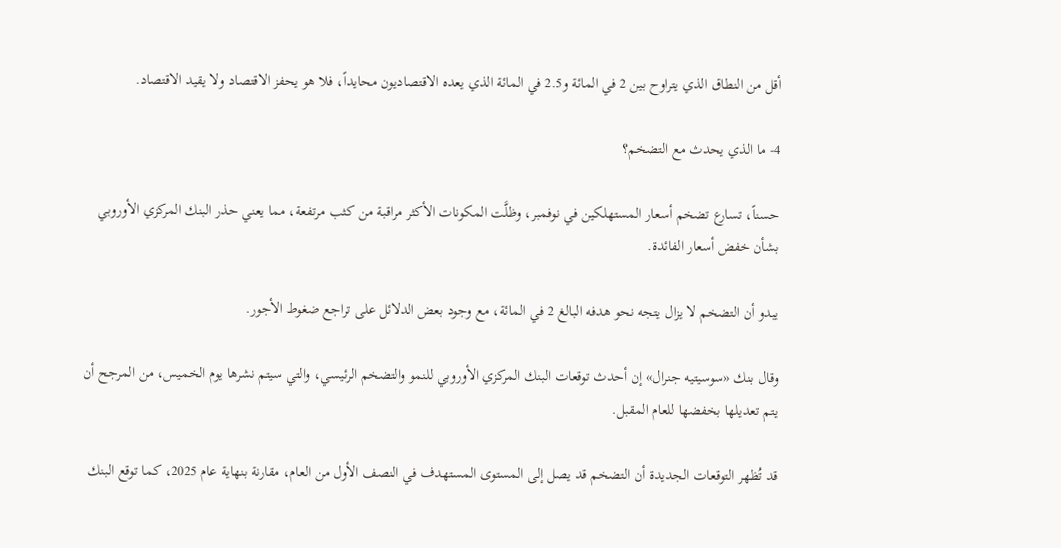أقل من النطاق الذي يتراوح بين 2 في المائة و2.5 في المائة الذي يعده الاقتصاديون محايداً، فلا هو يحفز الاقتصاد ولا يقيد الاقتصاد.

4- ما الذي يحدث مع التضخم؟

حسناً، تسارع تضخم أسعار المستهلكين في نوفمبر، وظلَّت المكونات الأكثر مراقبة من كثب مرتفعة، مما يعني حذر البنك المركزي الأوروبي بشأن خفض أسعار الفائدة.

يبدو أن التضخم لا يزال يتجه نحو هدفه البالغ 2 في المائة، مع وجود بعض الدلائل على تراجع ضغوط الأجور.

وقال بنك «سوسيتيه جنرال» إن أحدث توقعات البنك المركزي الأوروبي للنمو والتضخم الرئيسي، والتي سيتم نشرها يوم الخميس، من المرجح أن يتم تعديلها بخفضها للعام المقبل.

قد تُظهر التوقعات الجديدة أن التضخم قد يصل إلى المستوى المستهدف في النصف الأول من العام، مقارنة بنهاية عام 2025، كما توقع البنك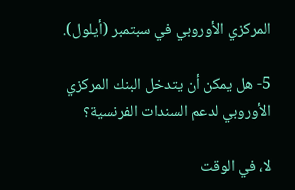المركزي الأوروبي في سبتمبر (أيلول).

5- هل يمكن أن يتدخل البنك المركزي الأوروبي لدعم السندات الفرنسية؟

لا، في الوقت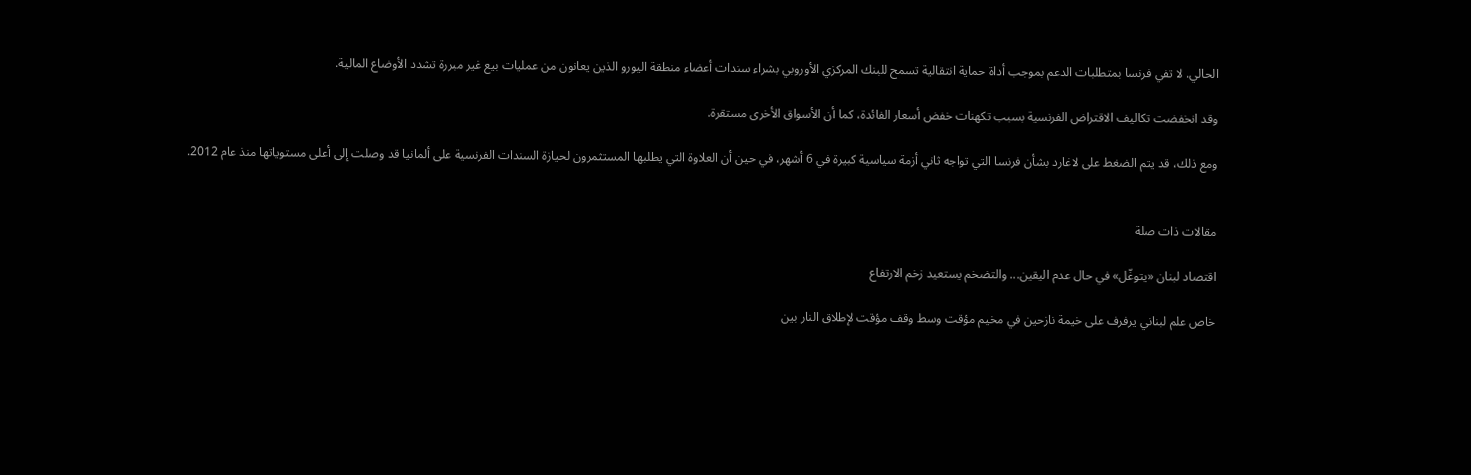الحالي. لا تفي فرنسا بمتطلبات الدعم بموجب أداة حماية انتقالية تسمح للبنك المركزي الأوروبي بشراء سندات أعضاء منطقة اليورو الذين يعانون من عمليات بيع غير مبررة تشدد الأوضاع المالية.

وقد انخفضت تكاليف الاقتراض الفرنسية بسبب تكهنات خفض أسعار الفائدة، كما أن الأسواق الأخرى مستقرة.

ومع ذلك، قد يتم الضغط على لاغارد بشأن فرنسا التي تواجه ثاني أزمة سياسية كبيرة في 6 أشهر، في حين أن العلاوة التي يطلبها المستثمرون لحيازة السندات الفرنسية على ألمانيا قد وصلت إلى أعلى مستوياتها منذ عام 2012.


مقالات ذات صلة

اقتصاد لبنان «يتوغّل» في حال عدم اليقين... والتضخم يستعيد زخم الارتفاع

خاص علم لبناني يرفرف على خيمة نازحين في مخيم مؤقت وسط وقف مؤقت لإطلاق النار بين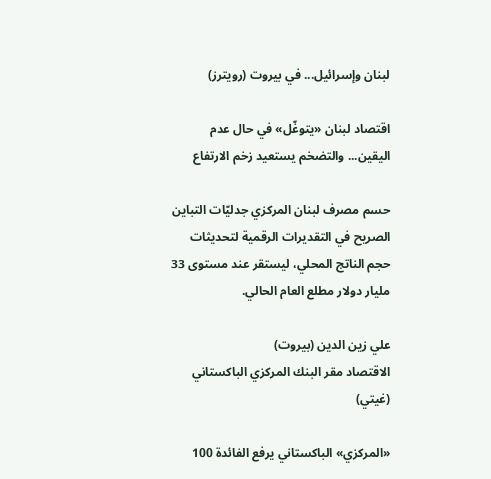لبنان وإسرائيل... في بيروت (رويترز)

اقتصاد لبنان «يتوغّل» في حال عدم اليقين... والتضخم يستعيد زخم الارتفاع

حسم مصرف لبنان المركزي جدليّات التباين الصريح في التقديرات الرقمية لتحديثات حجم الناتج المحلي، ليستقر عند مستوى 33 مليار دولار مطلع العام الحالي.

علي زين الدين (بيروت)
الاقتصاد مقر البنك المركزي الباكستاني (غيتي)

«المركزي» الباكستاني يرفع الفائدة 100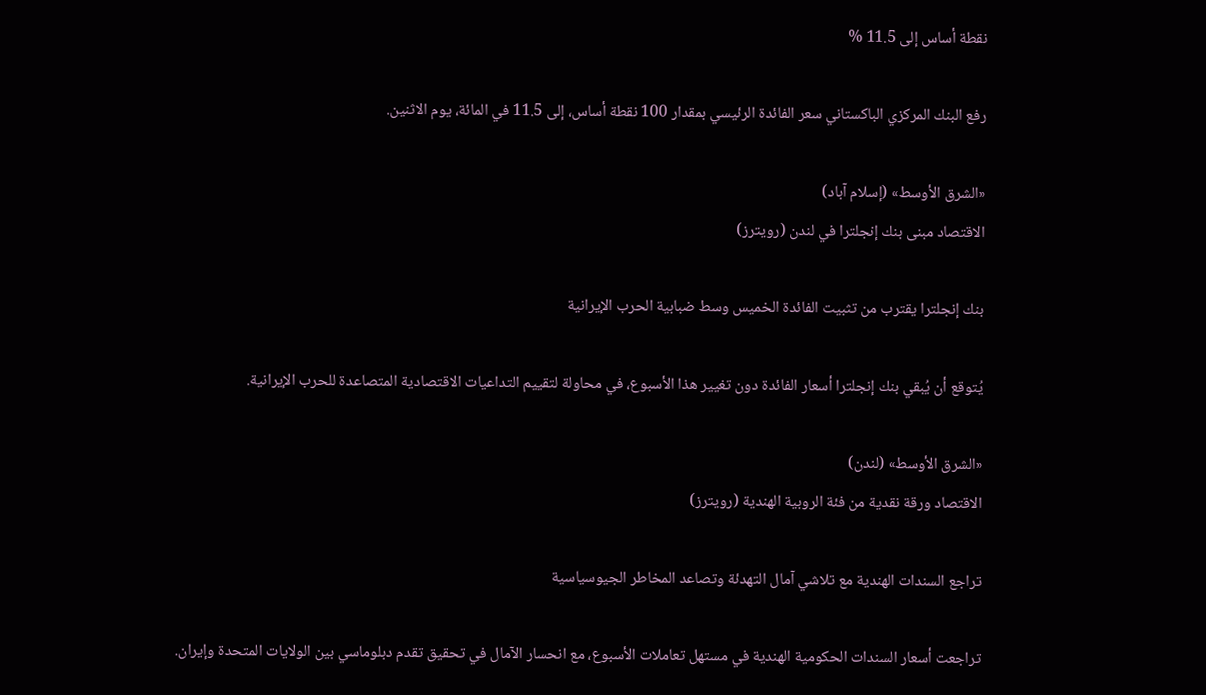نقطة أساس إلى 11.5 %

رفع البنك المركزي الباكستاني سعر الفائدة الرئيسي بمقدار 100 نقطة أساس، إلى 11.5 في المائة، يوم الاثنين.

«الشرق الأوسط» (إسلام آباد)
الاقتصاد مبنى بنك إنجلترا في لندن (رويترز)

بنك إنجلترا يقترب من تثبيت الفائدة الخميس وسط ضبابية الحرب الإيرانية

يُتوقع أن يُبقي بنك إنجلترا أسعار الفائدة دون تغيير هذا الأسبوع، في محاولة لتقييم التداعيات الاقتصادية المتصاعدة للحرب الإيرانية.

«الشرق الأوسط» (لندن)
الاقتصاد ورقة نقدية من فئة الروبية الهندية (رويترز)

تراجع السندات الهندية مع تلاشي آمال التهدئة وتصاعد المخاطر الجيوسياسية

تراجعت أسعار السندات الحكومية الهندية في مستهل تعاملات الأسبوع، مع انحسار الآمال في تحقيق تقدم دبلوماسي بين الولايات المتحدة وإيران.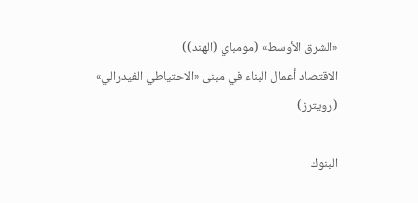«الشرق الأوسط» (مومباي (الهند))
الاقتصاد أعمال البناء في مبنى «الاحتياطي الفيدرالي» (رويترز)

البنوك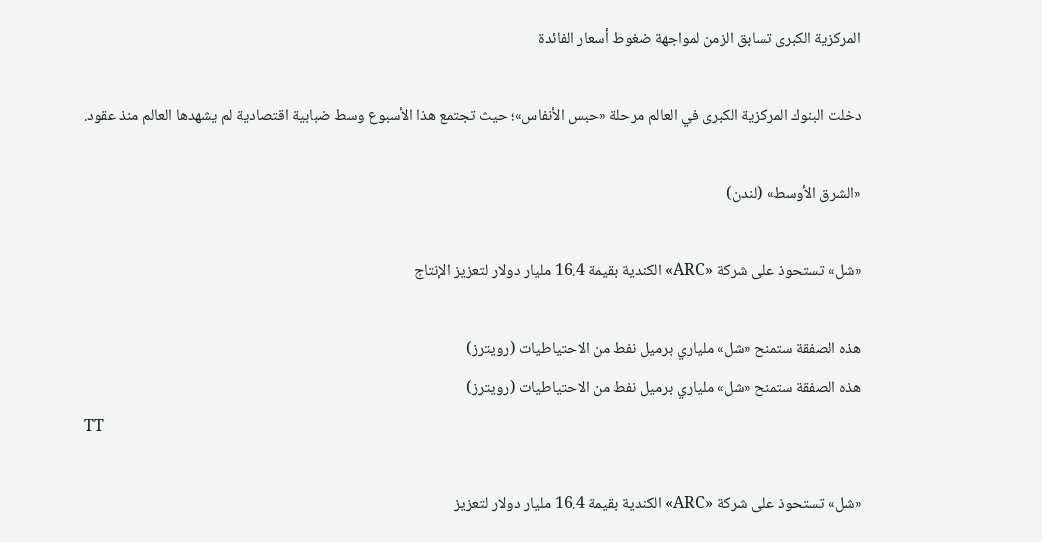المركزية الكبرى تسابق الزمن لمواجهة ضغوط أسعار الفائدة

دخلت البنوك المركزية الكبرى في العالم مرحلة «حبس الأنفاس»؛ حيث تجتمع هذا الأسبوع وسط ضبابية اقتصادية لم يشهدها العالم منذ عقود.

«الشرق الأوسط» (لندن)

«شل» تستحوذ على شركة «ARC» الكندية بقيمة 16.4 مليار دولار لتعزيز الإنتاج

هذه الصفقة ستمنح «شل» ملياري برميل نفط من الاحتياطيات (رويترز)
هذه الصفقة ستمنح «شل» ملياري برميل نفط من الاحتياطيات (رويترز)
TT

«شل» تستحوذ على شركة «ARC» الكندية بقيمة 16.4 مليار دولار لتعزيز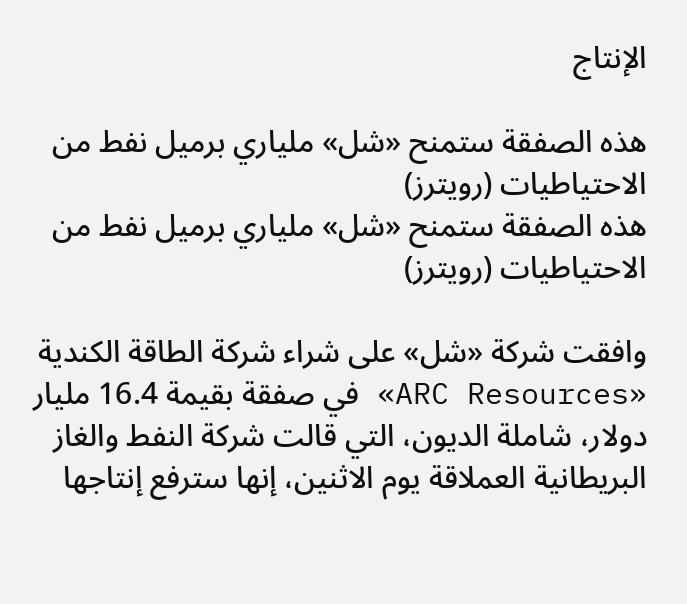الإنتاج

هذه الصفقة ستمنح «شل» ملياري برميل نفط من الاحتياطيات (رويترز)
هذه الصفقة ستمنح «شل» ملياري برميل نفط من الاحتياطيات (رويترز)

وافقت شركة «شل» على شراء شركة الطاقة الكندية «ARC Resources» في صفقة بقيمة 16.4 مليار دولار، شاملة الديون، التي قالت شركة النفط والغاز البريطانية العملاقة يوم الاثنين، إنها سترفع إنتاجها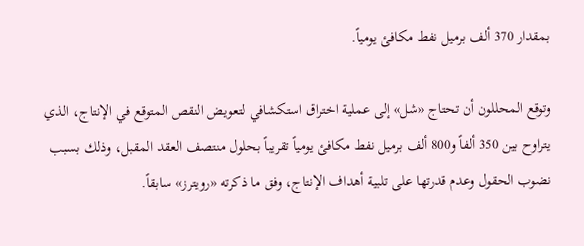بمقدار 370 ألف برميل نفط مكافئ يومياً.

وتوقع المحللون أن تحتاج «شل» إلى عملية اختراق استكشافي لتعويض النقص المتوقع في الإنتاج، الذي يتراوح بين 350 ألفاً و800 ألف برميل نفط مكافئ يومياً تقريباً بحلول منتصف العقد المقبل، وذلك بسبب نضوب الحقول وعدم قدرتها على تلبية أهداف الإنتاج، وفق ما ذكرته «رويترز» سابقاً.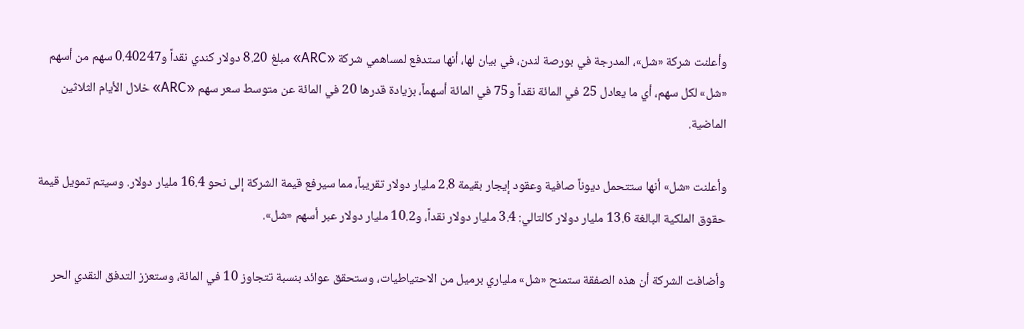وأعلنت شركة «شل»، المدرجة في بورصة لندن، في بيان لها، أنها ستدفع لمساهمي شركة «ARC» مبلغ 8.20 دولار كندي نقداً و0.40247 سهم من أسهم «شل» لكل سهم، أي ما يعادل 25 في المائة نقداً و75 في المائة أسهماً، بزيادة قدرها 20 في المائة عن متوسط سعر سهم «ARC» خلال الأيام الثلاثين الماضية.

وأعلنت «شل» أنها ستتحمل ديوناً صافية وعقود إيجار بقيمة 2.8 مليار دولار تقريباً، مما سيرفع قيمة الشركة إلى نحو 16.4 مليار دولار. وسيتم تمويل قيمة حقوق الملكية البالغة 13.6 مليار دولار كالتالي: 3.4 مليار دولار نقداً، و10.2 مليار دولار عبر أسهم «شل».

وأضافت الشركة أن هذه الصفقة ستمنح «شل» ملياري برميل من الاحتياطيات، وستحقق عوائد بنسبة تتجاوز 10 في المائة، وستعزز التدفق النقدي الحر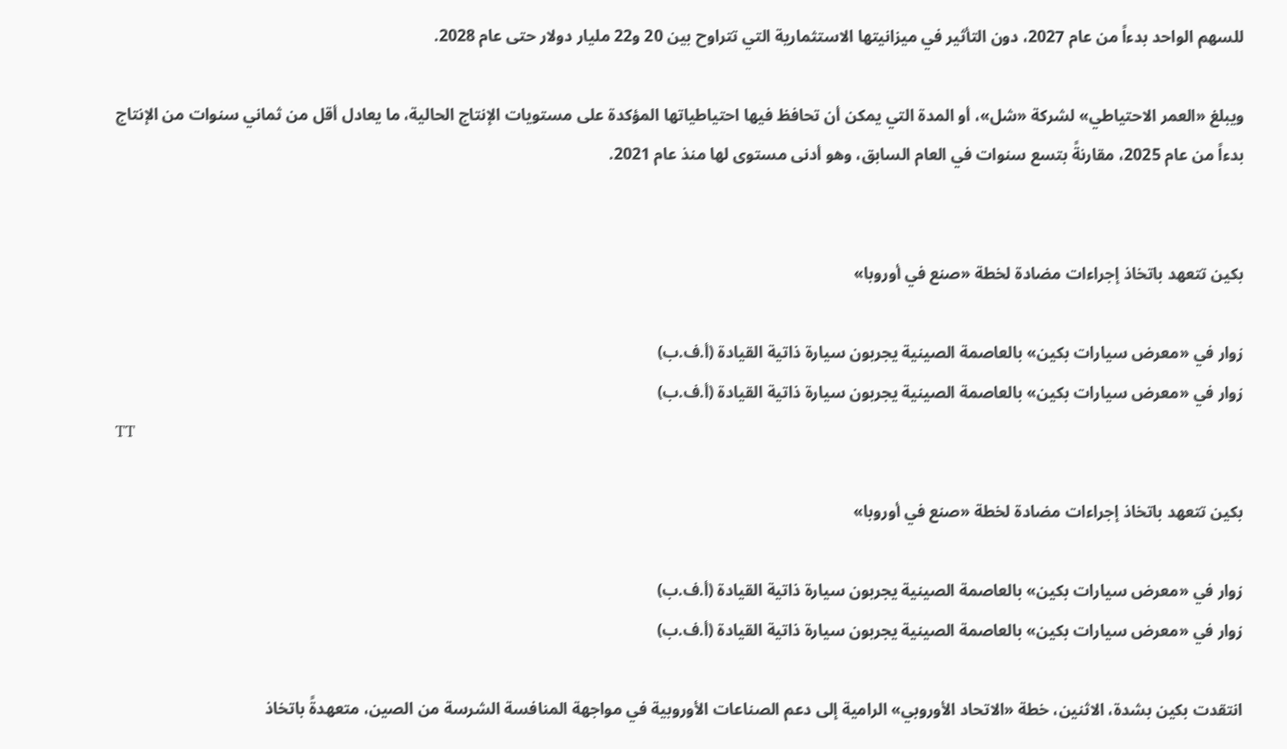للسهم الواحد بدءاً من عام 2027، دون التأثير في ميزانيتها الاستثمارية التي تتراوح بين 20 و22 مليار دولار حتى عام 2028.

ويبلغ «العمر الاحتياطي» لشركة «شل»، أو المدة التي يمكن أن تحافظ فيها احتياطياتها المؤكدة على مستويات الإنتاج الحالية، ما يعادل أقل من ثماني سنوات من الإنتاج بدءاً من عام 2025، مقارنةً بتسع سنوات في العام السابق، وهو أدنى مستوى لها منذ عام 2021.


بكين تتعهد باتخاذ إجراءات مضادة لخطة «صنع في أوروبا»

زوار في «معرض سيارات بكين» بالعاصمة الصينية يجربون سيارة ذاتية القيادة (أ.ف.ب)
زوار في «معرض سيارات بكين» بالعاصمة الصينية يجربون سيارة ذاتية القيادة (أ.ف.ب)
TT

بكين تتعهد باتخاذ إجراءات مضادة لخطة «صنع في أوروبا»

زوار في «معرض سيارات بكين» بالعاصمة الصينية يجربون سيارة ذاتية القيادة (أ.ف.ب)
زوار في «معرض سيارات بكين» بالعاصمة الصينية يجربون سيارة ذاتية القيادة (أ.ف.ب)

انتقدت بكين بشدة، الاثنين، خطة «الاتحاد الأوروبي» الرامية إلى دعم الصناعات الأوروبية في مواجهة المنافسة الشرسة من الصين، متعهدةً باتخاذ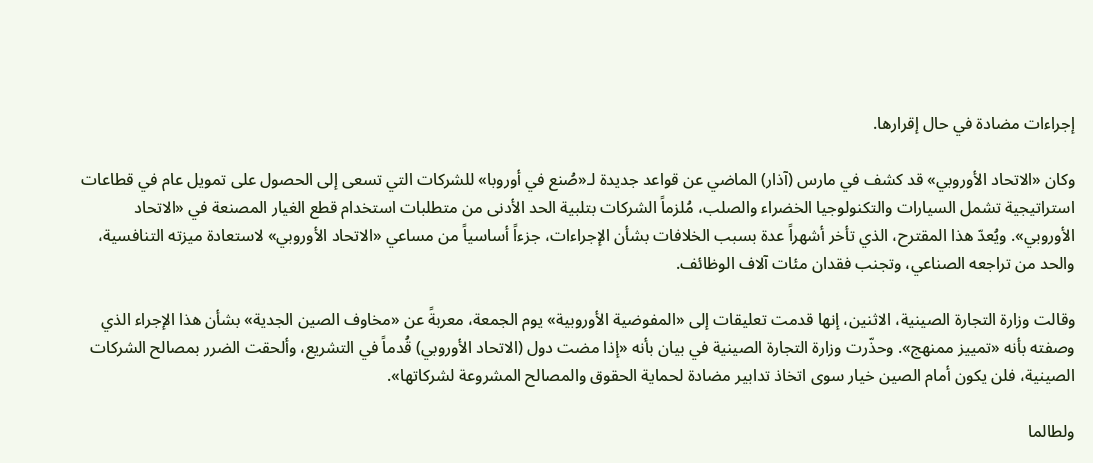إجراءات مضادة في حال إقرارها.

وكان «الاتحاد الأوروبي» قد كشف في مارس (آذار) الماضي عن قواعد جديدة لـ«صُنع في أوروبا» للشركات التي تسعى إلى الحصول على تمويل عام في قطاعات استراتيجية تشمل السيارات والتكنولوجيا الخضراء والصلب، مُلزماً الشركات بتلبية الحد الأدنى من متطلبات استخدام قطع الغيار المصنعة في «الاتحاد الأوروبي». ويُعدّ هذا المقترح، الذي تأخر أشهراً عدة بسبب الخلافات بشأن الإجراءات، جزءاً أساسياً من مساعي «الاتحاد الأوروبي» لاستعادة ميزته التنافسية، والحد من تراجعه الصناعي، وتجنب فقدان مئات آلاف الوظائف.

وقالت وزارة التجارة الصينية، الاثنين، إنها قدمت تعليقات إلى «المفوضية الأوروبية» يوم الجمعة، معربةً عن «مخاوف الصين الجدية» بشأن هذا الإجراء الذي وصفته بأنه «تمييز ممنهج». وحذّرت وزارة التجارة الصينية في بيان بأنه «إذا مضت دول (الاتحاد الأوروبي) قُدماً في التشريع، وألحقت الضرر بمصالح الشركات الصينية، فلن يكون أمام الصين خيار سوى اتخاذ تدابير مضادة لحماية الحقوق والمصالح المشروعة لشركاتها».

ولطالما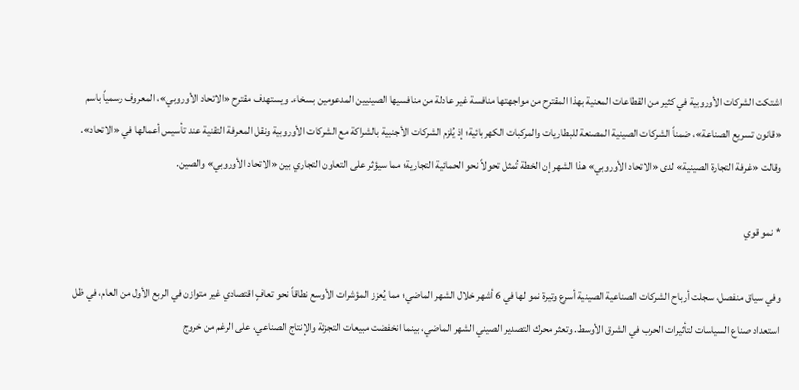اشتكت الشركات الأوروبية في كثير من القطاعات المعنية بهذا المقترح من مواجهتها منافسة غير عادلة من منافسيها الصينيين المدعومين بسخاء. ويستهدف مقترح «الاتحاد الأوروبي»، المعروف رسمياً باسم «قانون تسريع الصناعة»، ضمناً الشركات الصينية المصنعة للبطاريات والمركبات الكهربائية؛ إذ يُلزم الشركات الأجنبية بالشراكة مع الشركات الأوروبية ونقل المعرفة التقنية عند تأسيس أعمالها في «الاتحاد». وقالت «غرفة التجارة الصينية» لدى «الاتحاد الأوروبي» هذا الشهر إن الخطة تُمثل تحولاً نحو الحمائية التجارية؛ مما سيؤثر على التعاون التجاري بين «الاتحاد الأوروبي» والصين.

* نمو قوي

وفي سياق منفصل، سجلت أرباح الشركات الصناعية الصينية أسرع وتيرة نمو لها في 6 أشهر خلال الشهر الماضي؛ مما يُعزز المؤشرات الأوسع نطاقاً نحو تعافٍ اقتصادي غير متوازن في الربع الأول من العام، في ظل استعداد صناع السياسات لتأثيرات الحرب في الشرق الأوسط. وتعثر محرك التصدير الصيني الشهر الماضي، بينما انخفضت مبيعات التجزئة والإنتاج الصناعي، على الرغم من خروج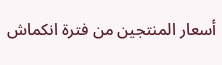أسعار المنتجين من فترة انكماش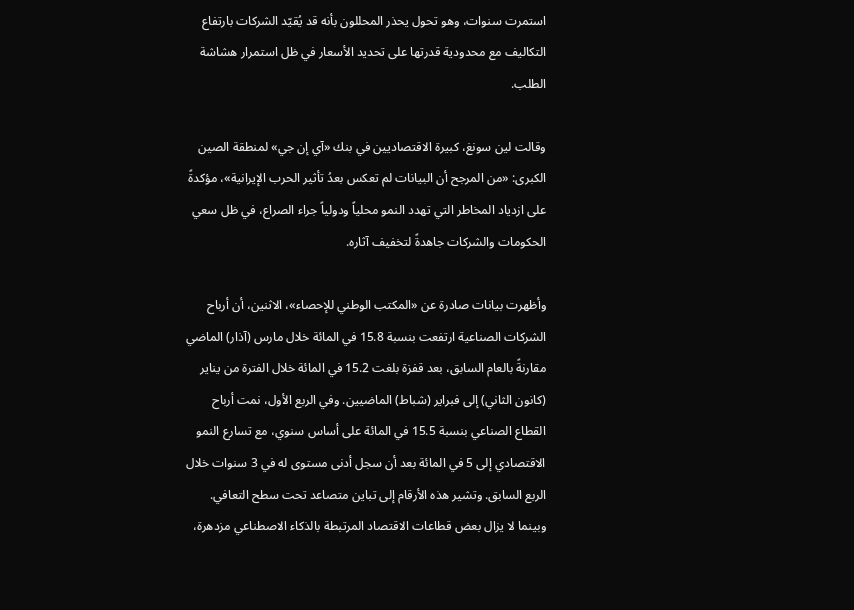استمرت سنوات، وهو تحول يحذر المحللون بأنه قد يُقيّد الشركات بارتفاع التكاليف مع محدودية قدرتها على تحديد الأسعار في ظل استمرار هشاشة الطلب.

وقالت لين سونغ، كبيرة الاقتصاديين في بنك «آي إن جي» لمنطقة الصين الكبرى: «من المرجح أن البيانات لم تعكس بعدُ تأثير الحرب الإيرانية»، مؤكدةً على ازدياد المخاطر التي تهدد النمو محلياً ودولياً جراء الصراع، في ظل سعي الحكومات والشركات جاهدةً لتخفيف آثاره.

وأظهرت بيانات صادرة عن «المكتب الوطني للإحصاء»، الاثنين، أن أرباح الشركات الصناعية ارتفعت بنسبة 15.8 في المائة خلال مارس (آذار) الماضي مقارنةً بالعام السابق، بعد قفزة بلغت 15.2 في المائة خلال الفترة من يناير (كانون الثاني) إلى فبراير (شباط) الماضيين. وفي الربع الأول، نمت أرباح القطاع الصناعي بنسبة 15.5 في المائة على أساس سنوي، مع تسارع النمو الاقتصادي إلى 5 في المائة بعد أن سجل أدنى مستوى له في 3 سنوات خلال الربع السابق. وتشير هذه الأرقام إلى تباين متصاعد تحت سطح التعافي. وبينما لا يزال بعض قطاعات الاقتصاد المرتبطة بالذكاء الاصطناعي مزدهرة،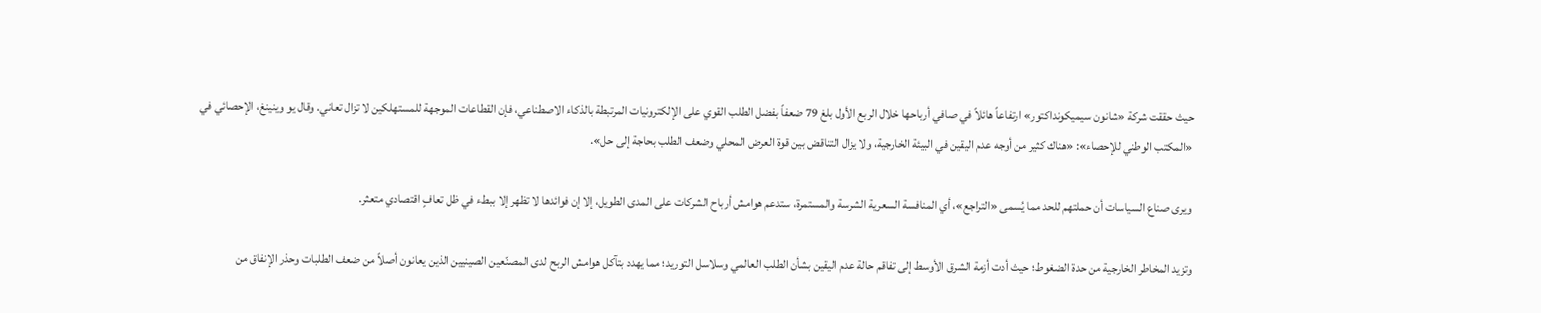حيث حققت شركة «شانون سيميكونداكتور» ارتفاعاً هائلاً في صافي أرباحها خلال الربع الأول بلغ 79 ضعفاً بفضل الطلب القوي على الإلكترونيات المرتبطة بالذكاء الاصطناعي، فإن القطاعات الموجهة للمستهلكين لا تزال تعاني. وقال يو وينينغ، الإحصائي في «المكتب الوطني للإحصاء»: «هناك كثير من أوجه عدم اليقين في البيئة الخارجية، ولا يزال التناقض بين قوة العرض المحلي وضعف الطلب بحاجة إلى حل».

ويرى صناع السياسات أن حملتهم للحد مما يُسمى «التراجع»، أي المنافسة السعرية الشرسة والمستمرة، ستدعم هوامش أرباح الشركات على المدى الطويل، إلا إن فوائدها لا تظهر إلا ببطء في ظل تعافٍ اقتصادي متعثر.

وتزيد المخاطر الخارجية من حدة الضغوط؛ حيث أدت أزمة الشرق الأوسط إلى تفاقم حالة عدم اليقين بشأن الطلب العالمي وسلاسل التوريد؛ مما يهدد بتآكل هوامش الربح لدى المصنّعين الصينيين الذين يعانون أصلاً من ضعف الطلبات وحذر الإنفاق من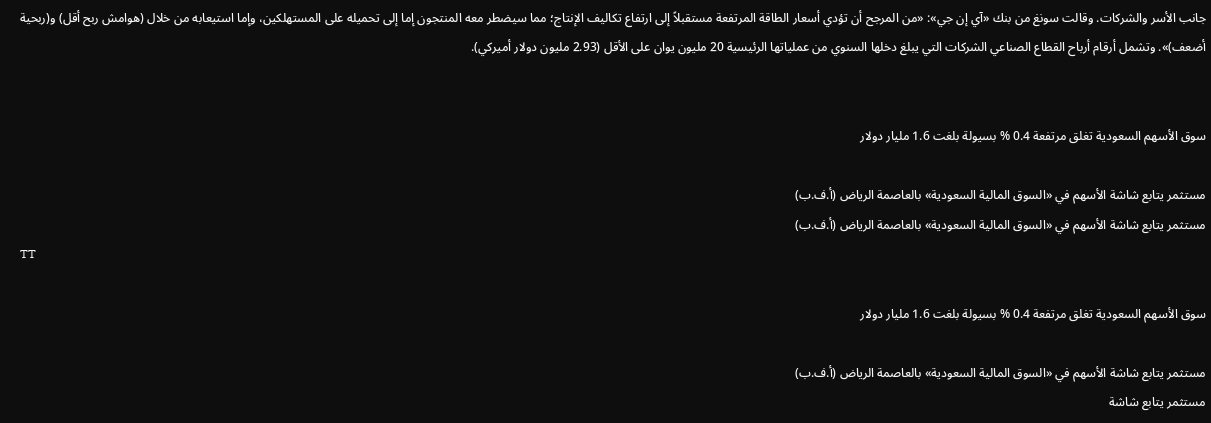جانب الأسر والشركات. وقالت سونغ من بنك «آي إن جي»: «من المرجح أن تؤدي أسعار الطاقة المرتفعة مستقبلاً إلى ارتفاع تكاليف الإنتاج؛ مما سيضطر معه المنتجون إما إلى تحميله على المستهلكين، وإما استيعابه من خلال (هوامش ربح أقل) و(ربحية أضعف)». وتشمل أرقام أرباح القطاع الصناعي الشركات التي يبلغ دخلها السنوي من عملياتها الرئيسية 20 مليون يوان على الأقل (2.93 مليون دولار أميركي).


سوق الأسهم السعودية تغلق مرتفعة 0.4 % بسيولة بلغت 1.6 مليار دولار

مستثمر يتابع شاشة الأسهم في «السوق المالية السعودية» بالعاصمة الرياض (أ.ف.ب)
مستثمر يتابع شاشة الأسهم في «السوق المالية السعودية» بالعاصمة الرياض (أ.ف.ب)
TT

سوق الأسهم السعودية تغلق مرتفعة 0.4 % بسيولة بلغت 1.6 مليار دولار

مستثمر يتابع شاشة الأسهم في «السوق المالية السعودية» بالعاصمة الرياض (أ.ف.ب)
مستثمر يتابع شاشة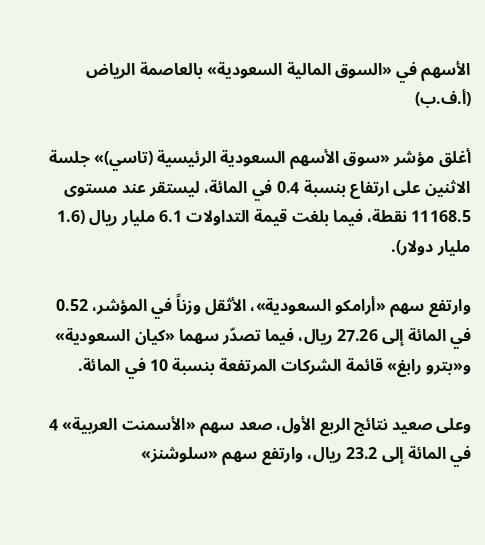الأسهم في «السوق المالية السعودية» بالعاصمة الرياض (أ.ف.ب)

أغلق مؤشر «سوق الأسهم السعودية الرئيسية (تاسي)» جلسة الاثنين على ارتفاع بنسبة 0.4 في المائة، ليستقر عند مستوى 11168.5 نقطة، فيما بلغت قيمة التداولات 6.1 مليار ريال (1.6 مليار دولار).

وارتفع سهم «أرامكو السعودية»، الأثقل وزناً في المؤشر، 0.52 في المائة إلى 27.26 ريال، فيما تصدّر سهما «كيان السعودية» و«بترو رابغ» قائمة الشركات المرتفعة بنسبة 10 في المائة.

وعلى صعيد نتائج الربع الأول، صعد سهم «الأسمنت العربية» 4 في المائة إلى 23.2 ريال، وارتفع سهم «سلوشنز»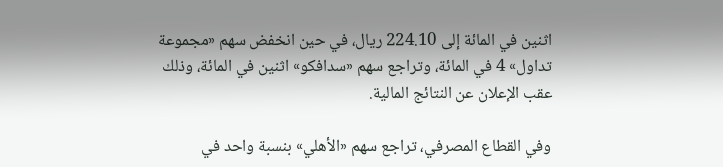اثنين في المائة إلى 224.10 ريال، في حين انخفض سهم «مجموعة تداول» 4 في المائة، وتراجع سهم «سدافكو» اثنين في المائة، وذلك عقب الإعلان عن النتائج المالية.

وفي القطاع المصرفي، تراجع سهم «الأهلي» بنسبة واحد في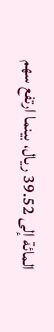المائة إلى 39.52 ريال، بينما ارتفع سهم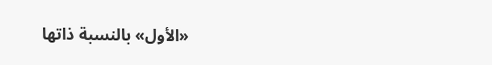«الأول» بالنسبة ذاتها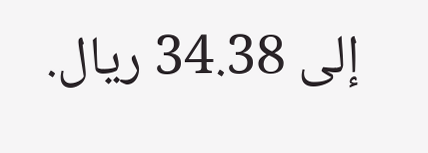إلى 34.38 ريال.